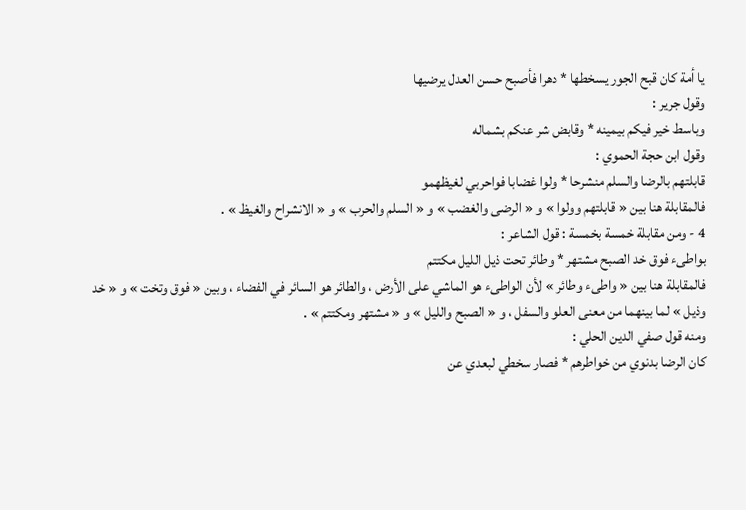يا أمة كان قبح الجور يسخطها * دهرا فأصبح حسن العدل يرضيها
وقول جرير :
وباسط خير فيكم بيمينه * وقابض شر عنكم بشماله
وقول ابن حجة الحموي :
قابلتهم بالرضا والسلم منشرحا * ولوا غضابا فواحربي لغيظهمو
فالمقابلة هنا بين « قابلتهم وولوا » و « الرضى والغضب » و « السلم والحرب » و « الانشراح والغيظ » .
4 - ومن مقابلة خمسة بخمسة : قول الشاعر :
بواطىء فوق خد الصبح مشتهر * وطائر تحت ذيل الليل مكتتم
فالمقابلة هنا بين « واطىء وطائر » لأن الواطىء هو الماشي على الأرض ، والطائر هو السائر في الفضاء ، وبين « فوق وتخت » و « خد وذيل » لما بينهما من معنى العلو والسفل ، و « الصبح والليل » و « مشتهر ومكتتم » .
ومنه قول صفي الدين الحلي :
كان الرضا بدنوي من خواطرهم * فصار سخطي لبعدي عن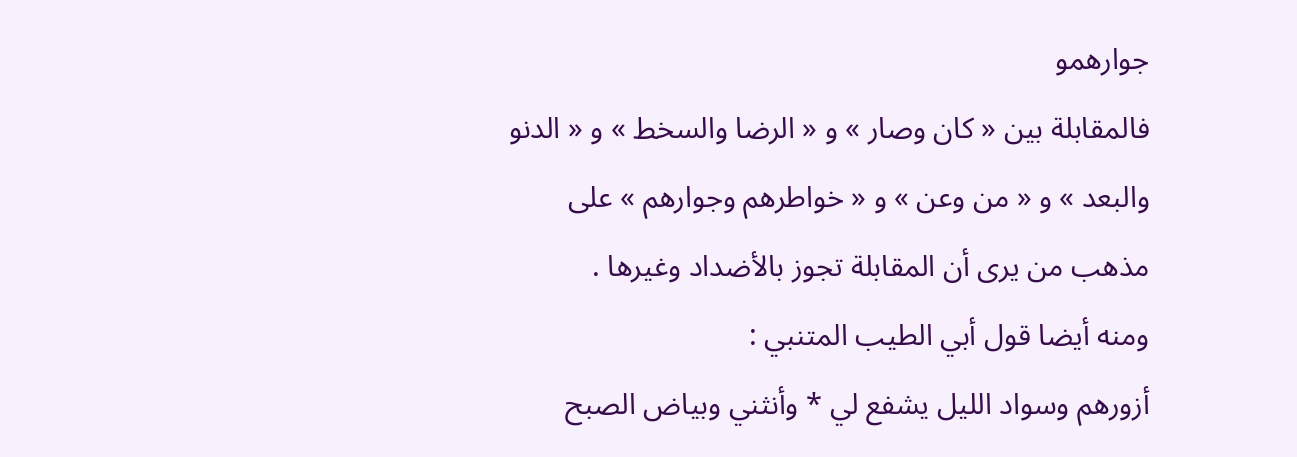جوارهمو
فالمقابلة بين « كان وصار » و « الرضا والسخط » و « الدنو والبعد » و « من وعن » و « خواطرهم وجوارهم » على مذهب من يرى أن المقابلة تجوز بالأضداد وغيرها .
ومنه أيضا قول أبي الطيب المتنبي :
أزورهم وسواد الليل يشفع لي * وأنثني وبياض الصبح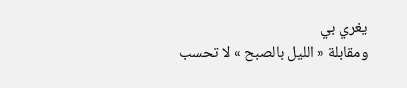يغري بي
ومقابلة « الليل بالصبح » لا تحسب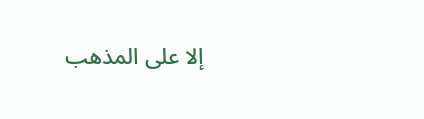إلا على المذهب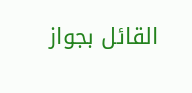القائل بجواز